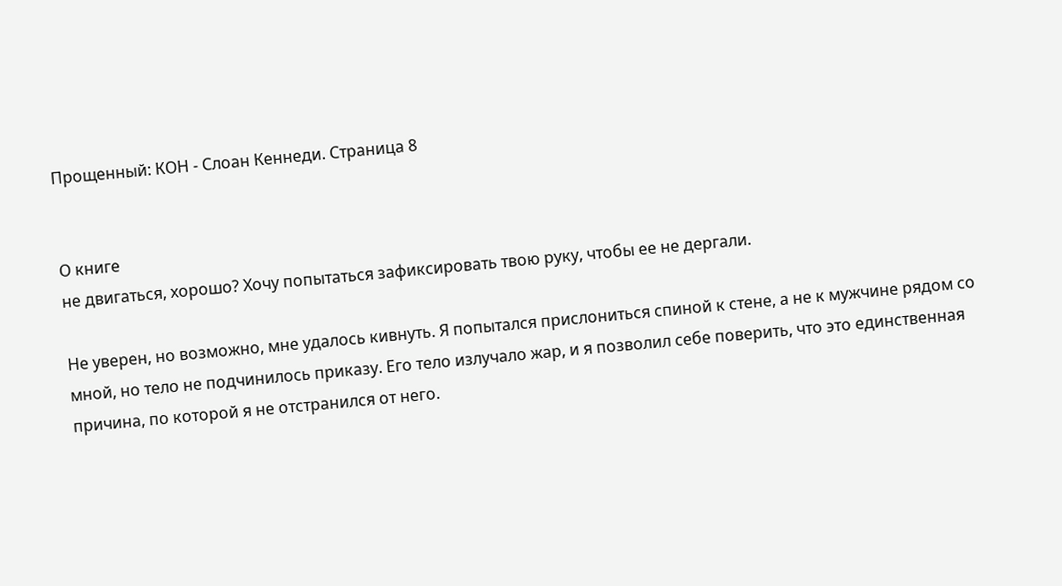Прощенный: КОН - Слоан Кеннеди. Страница 8


О книге
не двигаться, хорошо? Хочу попытаться зафиксировать твою руку, чтобы ее не дергали.

Не уверен, но возможно, мне удалось кивнуть. Я попытался прислониться спиной к стене, а не к мужчине рядом со мной, но тело не подчинилось приказу. Его тело излучало жар, и я позволил себе поверить, что это единственная причина, по которой я не отстранился от него.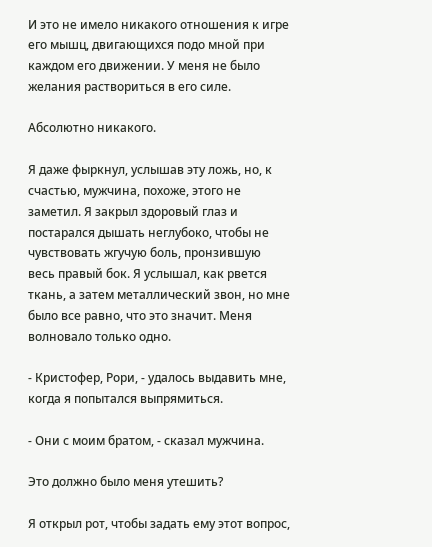И это не имело никакого отношения к игре его мышц, двигающихся подо мной при каждом его движении. У меня не было желания раствориться в его силе.

Абсолютно никакого.

Я даже фыркнул, услышав эту ложь, но, к счастью, мужчина, похоже, этого не заметил. Я закрыл здоровый глаз и постарался дышать неглубоко, чтобы не чувствовать жгучую боль, пронзившую весь правый бок. Я услышал, как рвется ткань, а затем металлический звон, но мне было все равно, что это значит. Меня волновало только одно.

- Кристофер, Рори, - удалось выдавить мне, когда я попытался выпрямиться.

- Они с моим братом, - сказал мужчина.

Это должно было меня утешить?

Я открыл рот, чтобы задать ему этот вопрос,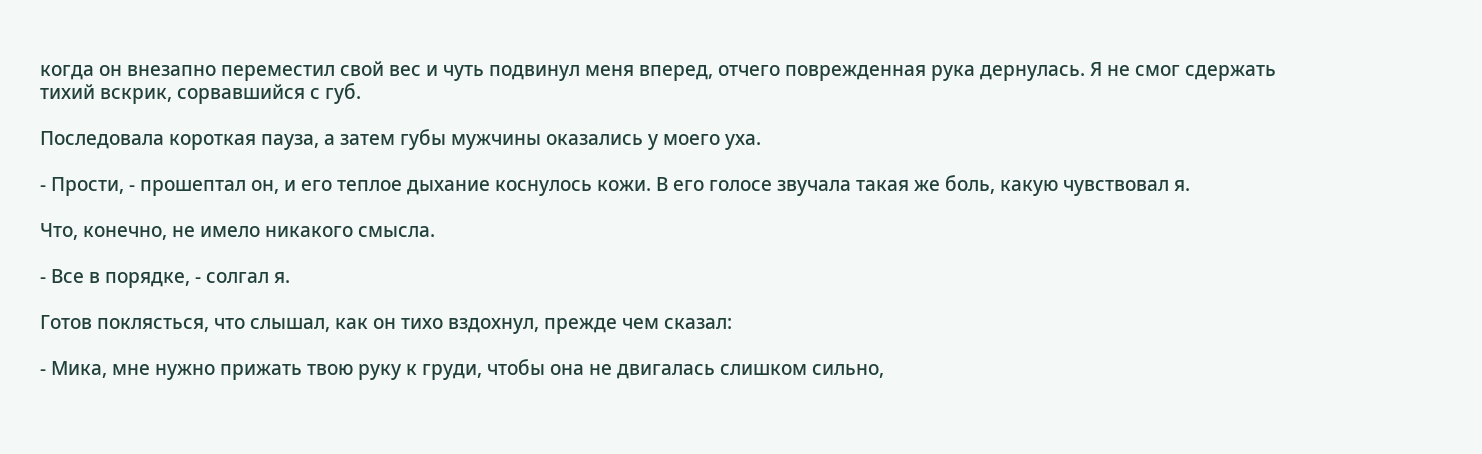когда он внезапно переместил свой вес и чуть подвинул меня вперед, отчего поврежденная рука дернулась. Я не смог сдержать тихий вскрик, сорвавшийся с губ.

Последовала короткая пауза, а затем губы мужчины оказались у моего уха.

- Прости, - прошептал он, и его теплое дыхание коснулось кожи. В его голосе звучала такая же боль, какую чувствовал я.

Что, конечно, не имело никакого смысла.

- Все в порядке, - солгал я.

Готов поклясться, что слышал, как он тихо вздохнул, прежде чем сказал:

- Мика, мне нужно прижать твою руку к груди, чтобы она не двигалась слишком сильно,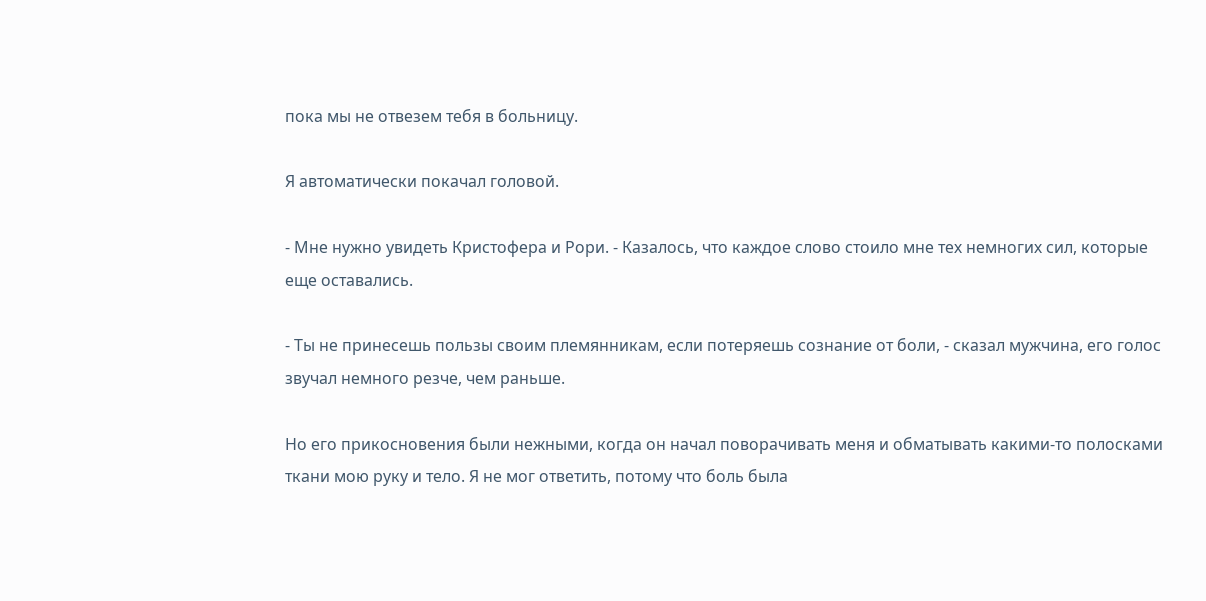пока мы не отвезем тебя в больницу.

Я автоматически покачал головой.

- Мне нужно увидеть Кристофера и Рори. - Казалось, что каждое слово стоило мне тех немногих сил, которые еще оставались.

- Ты не принесешь пользы своим племянникам, если потеряешь сознание от боли, - сказал мужчина, его голос звучал немного резче, чем раньше.

Но его прикосновения были нежными, когда он начал поворачивать меня и обматывать какими-то полосками ткани мою руку и тело. Я не мог ответить, потому что боль была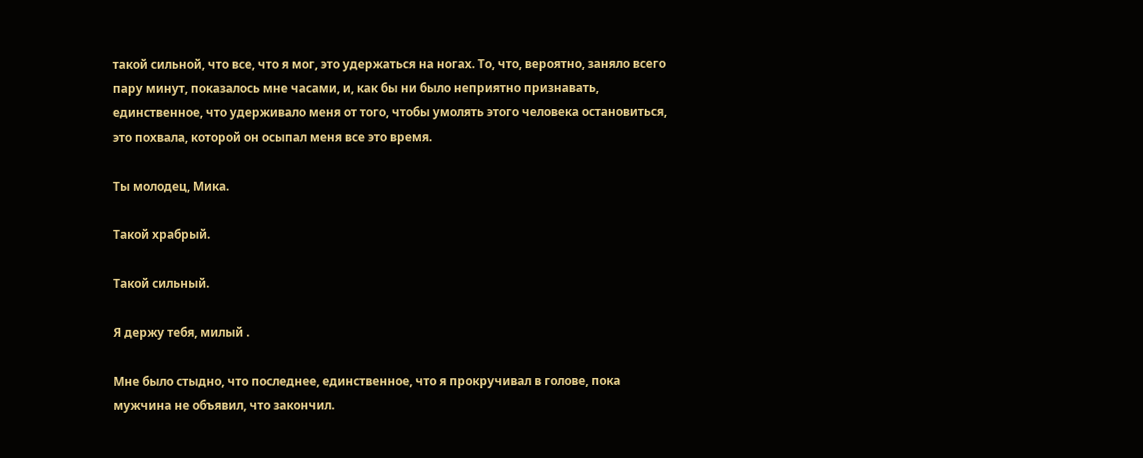такой сильной, что все, что я мог, это удержаться на ногах. То, что, вероятно, заняло всего пару минут, показалось мне часами, и, как бы ни было неприятно признавать, единственное, что удерживало меня от того, чтобы умолять этого человека остановиться, это похвала, которой он осыпал меня все это время.

Ты молодец, Мика.

Такой храбрый.

Такой сильный.

Я держу тебя, милый .

Мне было стыдно, что последнее, единственное, что я прокручивал в голове, пока мужчина не объявил, что закончил.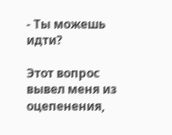- Ты можешь идти?

Этот вопрос вывел меня из оцепенения,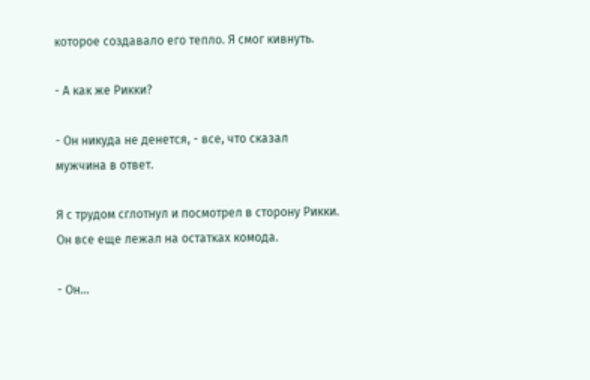которое создавало его тепло. Я смог кивнуть.

- А как же Рикки?

- Он никуда не денется, - все, что сказал мужчина в ответ.

Я с трудом сглотнул и посмотрел в сторону Рикки. Он все еще лежал на остатках комода.

- Он...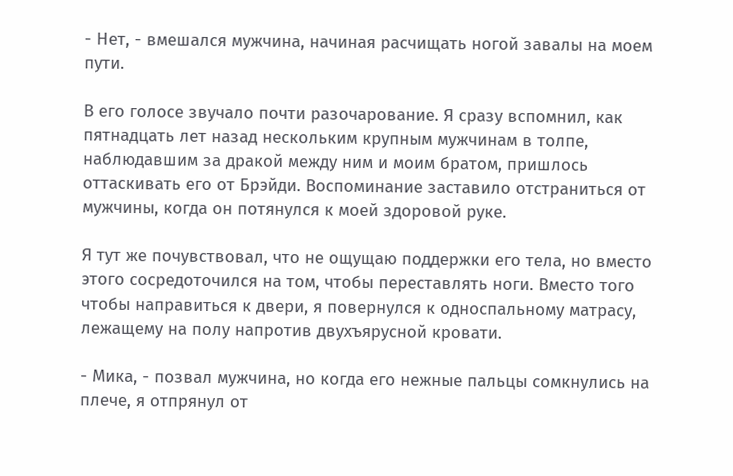- Нет, - вмешался мужчина, начиная расчищать ногой завалы на моем пути.

В его голосе звучало почти разочарование. Я сразу вспомнил, как пятнадцать лет назад нескольким крупным мужчинам в толпе, наблюдавшим за дракой между ним и моим братом, пришлось оттаскивать его от Брэйди. Воспоминание заставило отстраниться от мужчины, когда он потянулся к моей здоровой руке.

Я тут же почувствовал, что не ощущаю поддержки его тела, но вместо этого сосредоточился на том, чтобы переставлять ноги. Вместо того чтобы направиться к двери, я повернулся к односпальному матрасу, лежащему на полу напротив двухъярусной кровати.

- Мика, - позвал мужчина, но когда его нежные пальцы сомкнулись на плече, я отпрянул от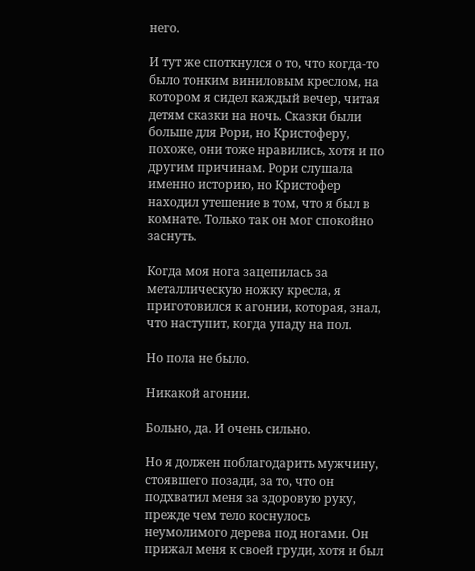него.

И тут же споткнулся о то, что когда-то было тонким виниловым креслом, на котором я сидел каждый вечер, читая детям сказки на ночь. Сказки были больше для Рори, но Кристоферу, похоже, они тоже нравились, хотя и по другим причинам. Рори слушала именно историю, но Кристофер находил утешение в том, что я был в комнате. Только так он мог спокойно заснуть.

Когда моя нога зацепилась за металлическую ножку кресла, я приготовился к агонии, которая, знал, что наступит, когда упаду на пол.

Но пола не было.

Никакой агонии.

Больно, да. И очень сильно.

Но я должен поблагодарить мужчину, стоявшего позади, за то, что он подхватил меня за здоровую руку, прежде чем тело коснулось неумолимого дерева под ногами. Он прижал меня к своей груди, хотя и был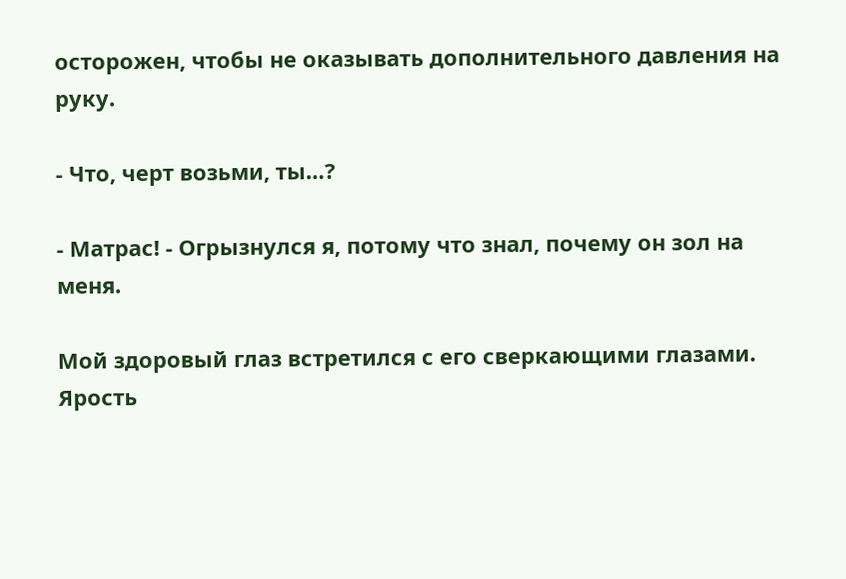осторожен, чтобы не оказывать дополнительного давления на руку.

- Что, черт возьми, ты…?

- Матрас! - Огрызнулся я, потому что знал, почему он зол на меня.

Мой здоровый глаз встретился с его сверкающими глазами. Ярость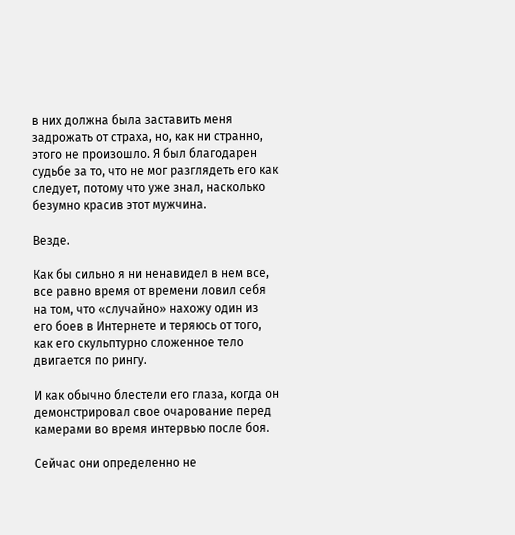в них должна была заставить меня задрожать от страха, но, как ни странно, этого не произошло. Я был благодарен судьбе за то, что не мог разглядеть его как следует, потому что уже знал, насколько безумно красив этот мужчина.

Везде.

Как бы сильно я ни ненавидел в нем все, все равно время от времени ловил себя на том, что «случайно» нахожу один из его боев в Интернете и теряюсь от того, как его скульптурно сложенное тело двигается по рингу.

И как обычно блестели его глаза, когда он демонстрировал свое очарование перед камерами во время интервью после боя.

Сейчас они определенно не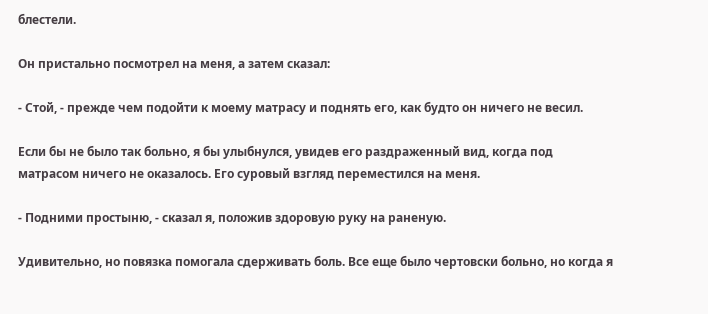блестели.

Он пристально посмотрел на меня, а затем сказал:

- Стой, - прежде чем подойти к моему матрасу и поднять его, как будто он ничего не весил.

Если бы не было так больно, я бы улыбнулся, увидев его раздраженный вид, когда под матрасом ничего не оказалось. Его суровый взгляд переместился на меня.

- Подними простыню, - сказал я, положив здоровую руку на раненую.

Удивительно, но повязка помогала сдерживать боль. Все еще было чертовски больно, но когда я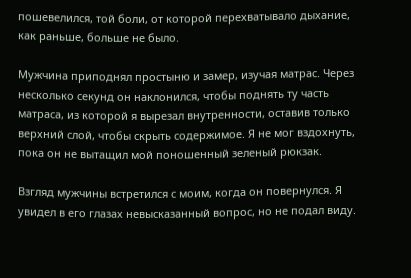пошевелился, той боли, от которой перехватывало дыхание, как раньше, больше не было.

Мужчина приподнял простыню и замер, изучая матрас. Через несколько секунд он наклонился, чтобы поднять ту часть матраса, из которой я вырезал внутренности, оставив только верхний слой, чтобы скрыть содержимое. Я не мог вздохнуть, пока он не вытащил мой поношенный зеленый рюкзак.

Взгляд мужчины встретился с моим, когда он повернулся. Я увидел в его глазах невысказанный вопрос, но не подал виду.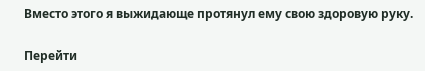Вместо этого я выжидающе протянул ему свою здоровую руку.

Перейти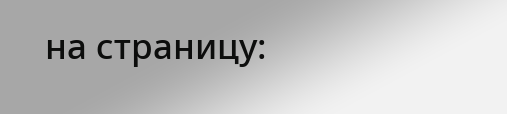на страницу: